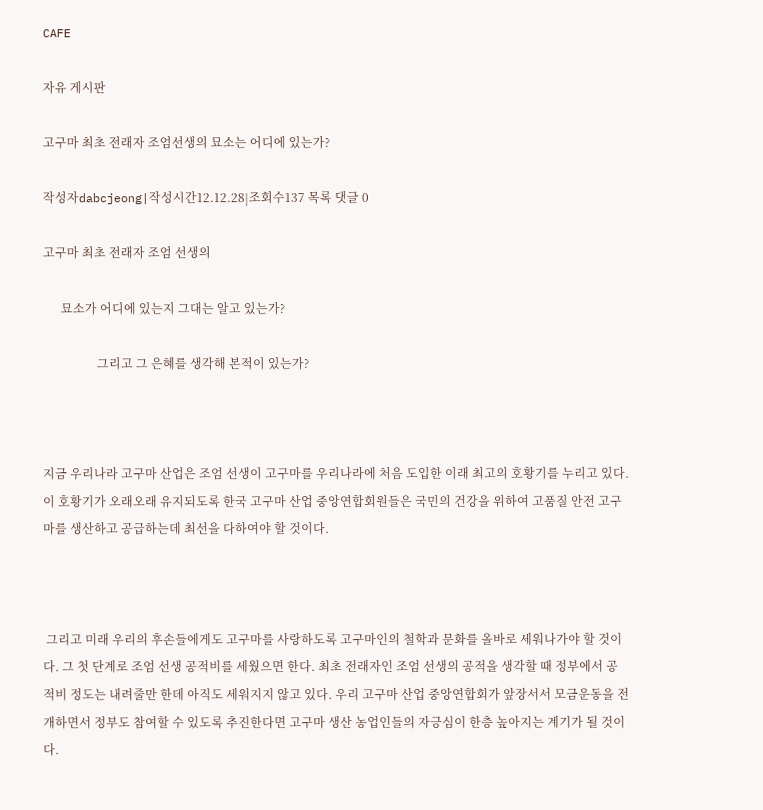CAFE

자유 게시판

고구마 최초 전래자 조엄선생의 묘소는 어디에 있는가?

작성자dabcjeong|작성시간12.12.28|조회수137 목록 댓글 0

고구마 최초 전래자 조엄 선생의

      묘소가 어디에 있는지 그대는 알고 있는가?

                  그리고 그 은혜를 생각해 본적이 있는가?



지금 우리나라 고구마 산업은 조엄 선생이 고구마를 우리나라에 처음 도입한 이래 최고의 호황기를 누리고 있다. 이 호황기가 오래오래 유지되도록 한국 고구마 산업 중앙연합회원들은 국민의 건강을 위하여 고품질 안전 고구마를 생산하고 공급하는데 최선을 다하여야 할 것이다.



 그리고 미래 우리의 후손들에게도 고구마를 사랑하도록 고구마인의 철학과 문화를 올바로 세워나가야 할 것이다. 그 첫 단계로 조엄 선생 공적비를 세웠으면 한다. 최초 전래자인 조엄 선생의 공적을 생각할 때 정부에서 공적비 정도는 내려줄만 한데 아직도 세워지지 않고 있다. 우리 고구마 산업 중앙연합회가 앞장서서 모금운동을 전개하면서 정부도 참여할 수 있도록 추진한다면 고구마 생산 농업인들의 자긍심이 한층 높아지는 계기가 될 것이다.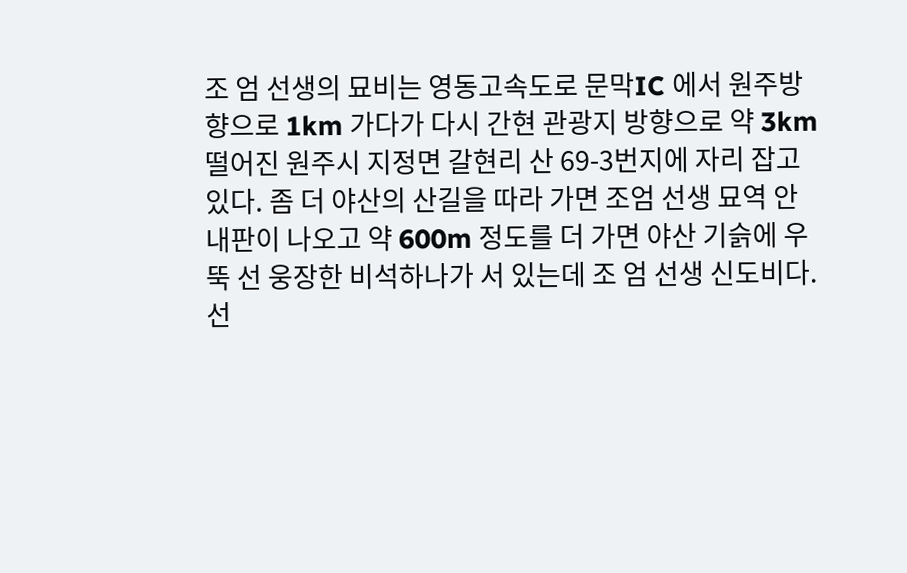조 엄 선생의 묘비는 영동고속도로 문막IC 에서 원주방향으로 1km 가다가 다시 간현 관광지 방향으로 약 3km 떨어진 원주시 지정면 갈현리 산 69-3번지에 자리 잡고 있다. 좀 더 야산의 산길을 따라 가면 조엄 선생 묘역 안내판이 나오고 약 600m 정도를 더 가면 야산 기슭에 우뚝 선 웅장한 비석하나가 서 있는데 조 엄 선생 신도비다. 선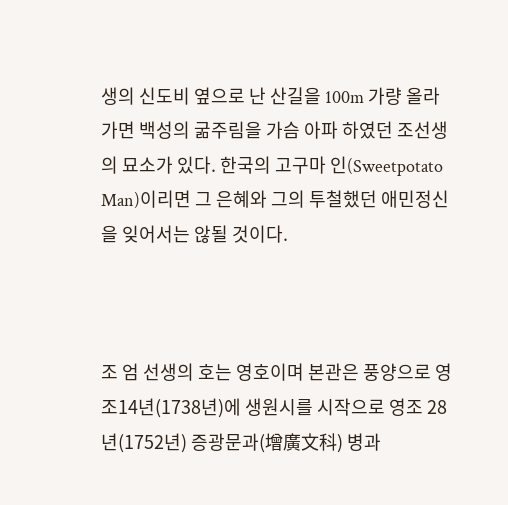생의 신도비 옆으로 난 산길을 100m 가량 올라가면 백성의 굶주림을 가슴 아파 하였던 조선생의 묘소가 있다. 한국의 고구마 인(Sweetpotato Man)이리면 그 은혜와 그의 투철했던 애민정신을 잊어서는 않될 것이다.



조 엄 선생의 호는 영호이며 본관은 풍양으로 영조14년(1738년)에 생원시를 시작으로 영조 28년(1752년) 증광문과(增廣文科) 병과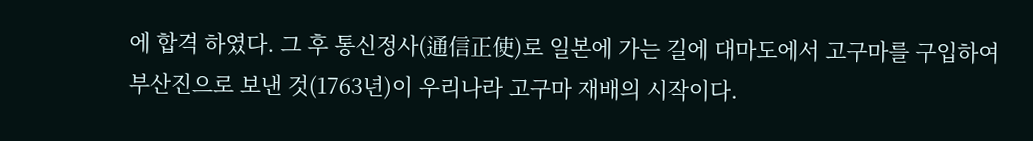에 합격 하였다. 그 후 통신정사(通信正使)로 일본에 가는 길에 대마도에서 고구마를 구입하여 부산진으로 보낸 것(1763년)이 우리나라 고구마 재배의 시작이다.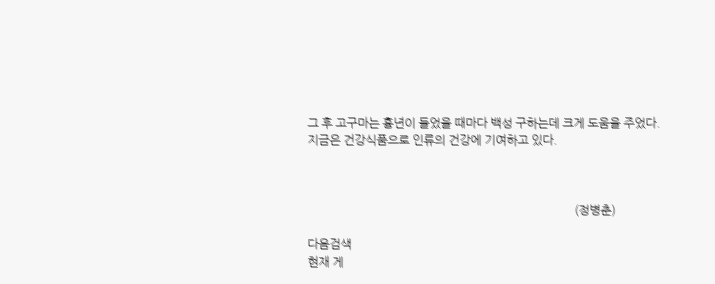그 후 고구마는 흉년이 들었을 때마다 백성 구하는데 크게 도움을 주었다. 지금은 건강식품으로 인류의 건강에 기여하고 있다.



                                                                                         (정병춘)

다음검색
현재 게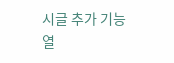시글 추가 기능 열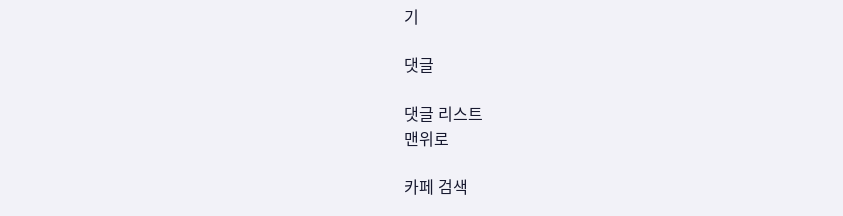기

댓글

댓글 리스트
맨위로

카페 검색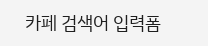카페 검색어 입력폼